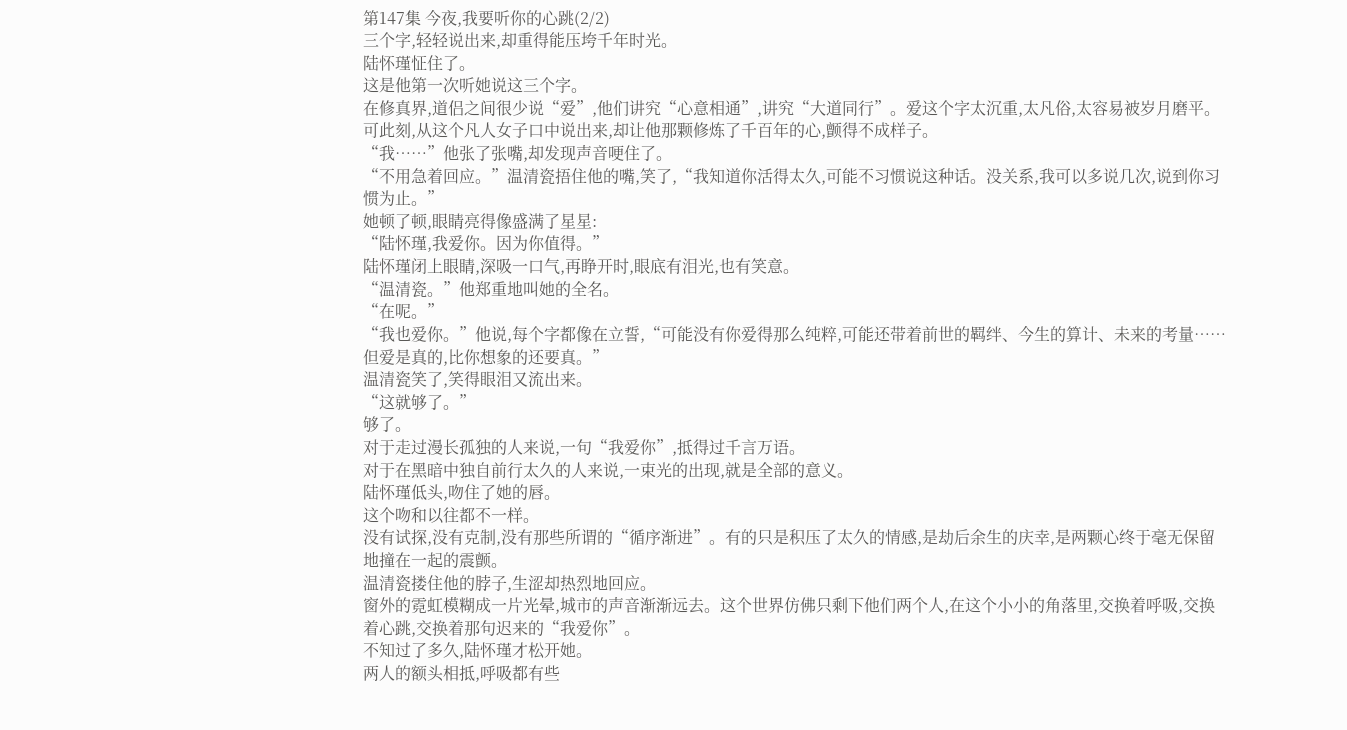第147集 今夜,我要听你的心跳(2/2)
三个字,轻轻说出来,却重得能压垮千年时光。
陆怀瑾怔住了。
这是他第一次听她说这三个字。
在修真界,道侣之间很少说“爱”,他们讲究“心意相通”,讲究“大道同行”。爱这个字太沉重,太凡俗,太容易被岁月磨平。
可此刻,从这个凡人女子口中说出来,却让他那颗修炼了千百年的心,颤得不成样子。
“我……”他张了张嘴,却发现声音哽住了。
“不用急着回应。”温清瓷捂住他的嘴,笑了,“我知道你活得太久,可能不习惯说这种话。没关系,我可以多说几次,说到你习惯为止。”
她顿了顿,眼睛亮得像盛满了星星:
“陆怀瑾,我爱你。因为你值得。”
陆怀瑾闭上眼睛,深吸一口气,再睁开时,眼底有泪光,也有笑意。
“温清瓷。”他郑重地叫她的全名。
“在呢。”
“我也爱你。”他说,每个字都像在立誓,“可能没有你爱得那么纯粹,可能还带着前世的羁绊、今生的算计、未来的考量……但爱是真的,比你想象的还要真。”
温清瓷笑了,笑得眼泪又流出来。
“这就够了。”
够了。
对于走过漫长孤独的人来说,一句“我爱你”,抵得过千言万语。
对于在黑暗中独自前行太久的人来说,一束光的出现,就是全部的意义。
陆怀瑾低头,吻住了她的唇。
这个吻和以往都不一样。
没有试探,没有克制,没有那些所谓的“循序渐进”。有的只是积压了太久的情感,是劫后余生的庆幸,是两颗心终于毫无保留地撞在一起的震颤。
温清瓷搂住他的脖子,生涩却热烈地回应。
窗外的霓虹模糊成一片光晕,城市的声音渐渐远去。这个世界仿佛只剩下他们两个人,在这个小小的角落里,交换着呼吸,交换着心跳,交换着那句迟来的“我爱你”。
不知过了多久,陆怀瑾才松开她。
两人的额头相抵,呼吸都有些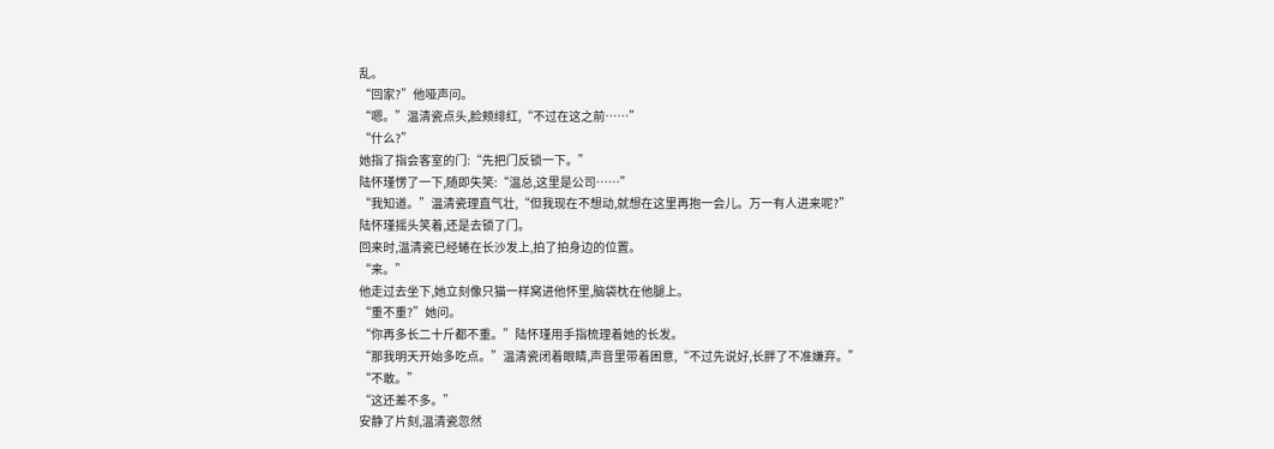乱。
“回家?”他哑声问。
“嗯。”温清瓷点头,脸颊绯红,“不过在这之前……”
“什么?”
她指了指会客室的门:“先把门反锁一下。”
陆怀瑾愣了一下,随即失笑:“温总,这里是公司……”
“我知道。”温清瓷理直气壮,“但我现在不想动,就想在这里再抱一会儿。万一有人进来呢?”
陆怀瑾摇头笑着,还是去锁了门。
回来时,温清瓷已经蜷在长沙发上,拍了拍身边的位置。
“来。”
他走过去坐下,她立刻像只猫一样窝进他怀里,脑袋枕在他腿上。
“重不重?”她问。
“你再多长二十斤都不重。”陆怀瑾用手指梳理着她的长发。
“那我明天开始多吃点。”温清瓷闭着眼睛,声音里带着困意,“不过先说好,长胖了不准嫌弃。”
“不敢。”
“这还差不多。”
安静了片刻,温清瓷忽然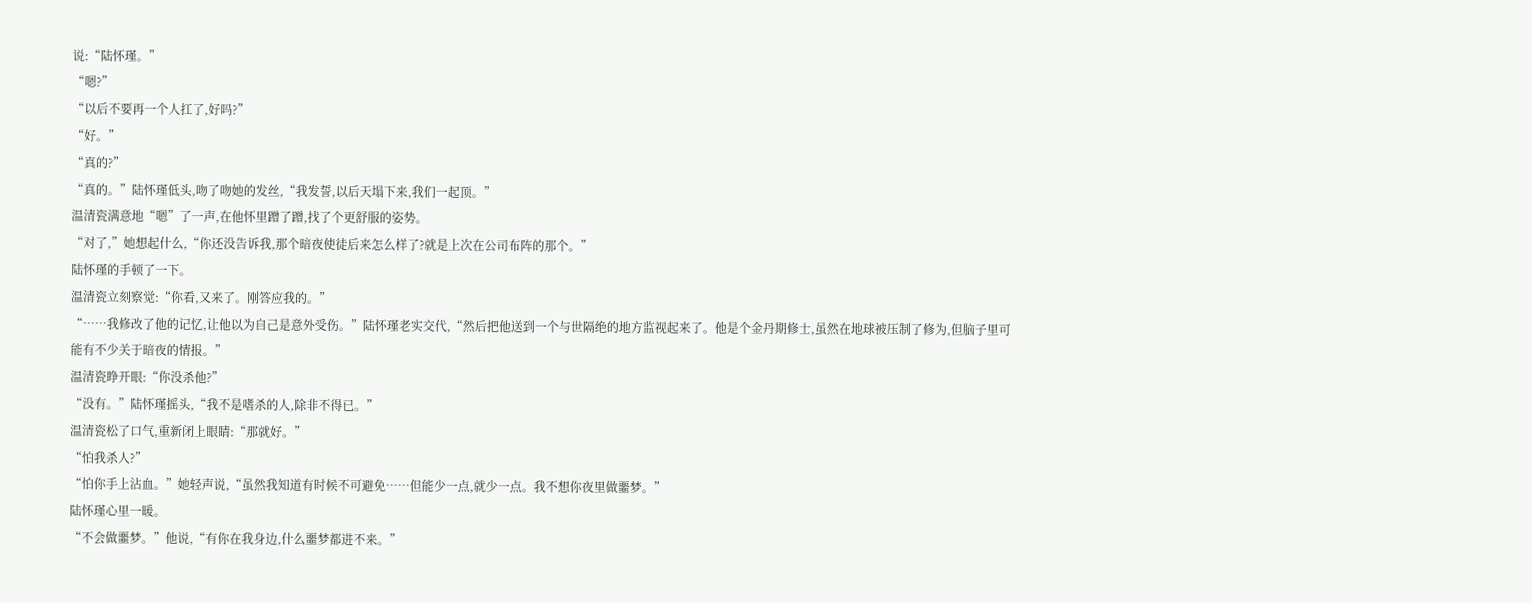说:“陆怀瑾。”
“嗯?”
“以后不要再一个人扛了,好吗?”
“好。”
“真的?”
“真的。”陆怀瑾低头,吻了吻她的发丝,“我发誓,以后天塌下来,我们一起顶。”
温清瓷满意地“嗯”了一声,在他怀里蹭了蹭,找了个更舒服的姿势。
“对了,”她想起什么,“你还没告诉我,那个暗夜使徒后来怎么样了?就是上次在公司布阵的那个。”
陆怀瑾的手顿了一下。
温清瓷立刻察觉:“你看,又来了。刚答应我的。”
“……我修改了他的记忆,让他以为自己是意外受伤。”陆怀瑾老实交代,“然后把他送到一个与世隔绝的地方监视起来了。他是个金丹期修士,虽然在地球被压制了修为,但脑子里可能有不少关于暗夜的情报。”
温清瓷睁开眼:“你没杀他?”
“没有。”陆怀瑾摇头,“我不是嗜杀的人,除非不得已。”
温清瓷松了口气,重新闭上眼睛:“那就好。”
“怕我杀人?”
“怕你手上沾血。”她轻声说,“虽然我知道有时候不可避免……但能少一点,就少一点。我不想你夜里做噩梦。”
陆怀瑾心里一暖。
“不会做噩梦。”他说,“有你在我身边,什么噩梦都进不来。”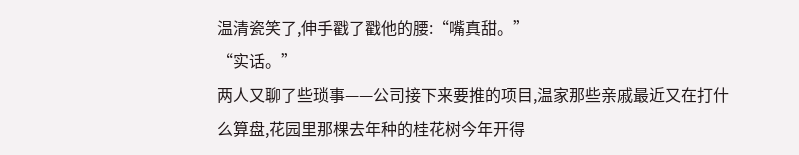温清瓷笑了,伸手戳了戳他的腰:“嘴真甜。”
“实话。”
两人又聊了些琐事——公司接下来要推的项目,温家那些亲戚最近又在打什么算盘,花园里那棵去年种的桂花树今年开得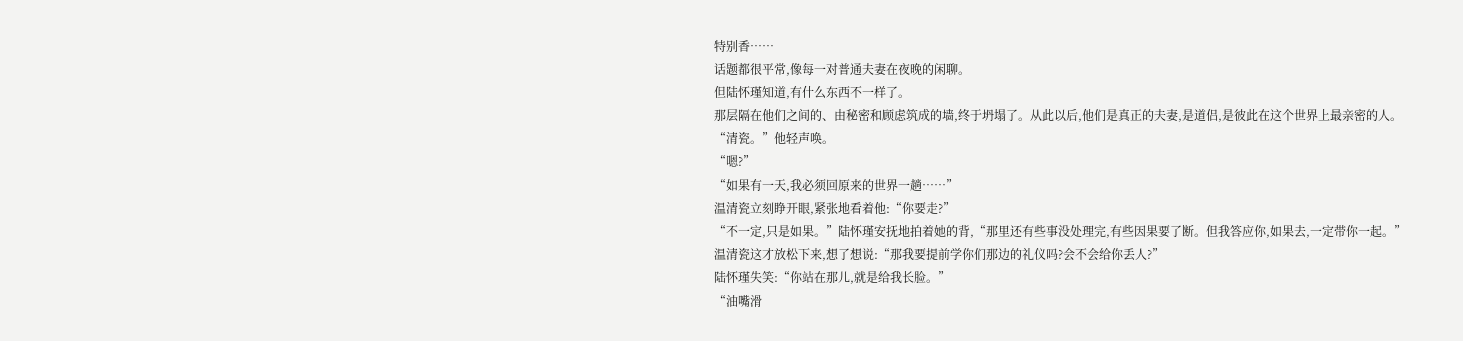特别香……
话题都很平常,像每一对普通夫妻在夜晚的闲聊。
但陆怀瑾知道,有什么东西不一样了。
那层隔在他们之间的、由秘密和顾虑筑成的墙,终于坍塌了。从此以后,他们是真正的夫妻,是道侣,是彼此在这个世界上最亲密的人。
“清瓷。”他轻声唤。
“嗯?”
“如果有一天,我必须回原来的世界一趟……”
温清瓷立刻睁开眼,紧张地看着他:“你要走?”
“不一定,只是如果。”陆怀瑾安抚地拍着她的背,“那里还有些事没处理完,有些因果要了断。但我答应你,如果去,一定带你一起。”
温清瓷这才放松下来,想了想说:“那我要提前学你们那边的礼仪吗?会不会给你丢人?”
陆怀瑾失笑:“你站在那儿,就是给我长脸。”
“油嘴滑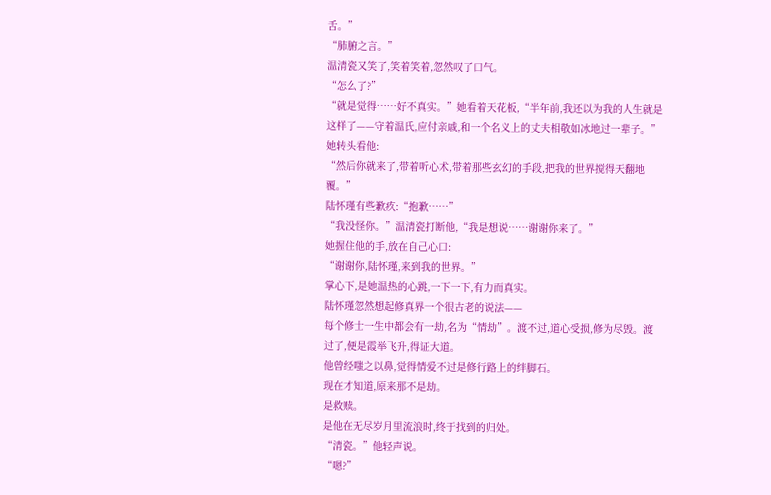舌。”
“肺腑之言。”
温清瓷又笑了,笑着笑着,忽然叹了口气。
“怎么了?”
“就是觉得……好不真实。”她看着天花板,“半年前,我还以为我的人生就是这样了——守着温氏,应付亲戚,和一个名义上的丈夫相敬如冰地过一辈子。”
她转头看他:
“然后你就来了,带着听心术,带着那些玄幻的手段,把我的世界搅得天翻地覆。”
陆怀瑾有些歉疚:“抱歉……”
“我没怪你。”温清瓷打断他,“我是想说……谢谢你来了。”
她握住他的手,放在自己心口:
“谢谢你,陆怀瑾,来到我的世界。”
掌心下,是她温热的心跳,一下一下,有力而真实。
陆怀瑾忽然想起修真界一个很古老的说法——
每个修士一生中都会有一劫,名为“情劫”。渡不过,道心受损,修为尽毁。渡过了,便是霞举飞升,得证大道。
他曾经嗤之以鼻,觉得情爱不过是修行路上的绊脚石。
现在才知道,原来那不是劫。
是救赎。
是他在无尽岁月里流浪时,终于找到的归处。
“清瓷。”他轻声说。
“嗯?”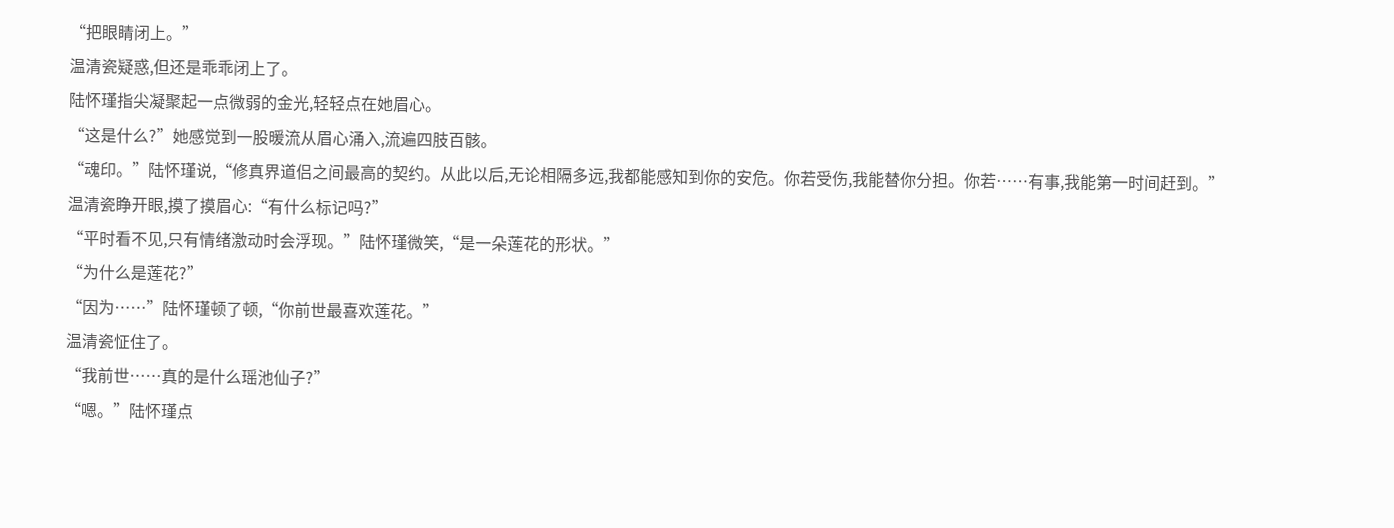“把眼睛闭上。”
温清瓷疑惑,但还是乖乖闭上了。
陆怀瑾指尖凝聚起一点微弱的金光,轻轻点在她眉心。
“这是什么?”她感觉到一股暖流从眉心涌入,流遍四肢百骸。
“魂印。”陆怀瑾说,“修真界道侣之间最高的契约。从此以后,无论相隔多远,我都能感知到你的安危。你若受伤,我能替你分担。你若……有事,我能第一时间赶到。”
温清瓷睁开眼,摸了摸眉心:“有什么标记吗?”
“平时看不见,只有情绪激动时会浮现。”陆怀瑾微笑,“是一朵莲花的形状。”
“为什么是莲花?”
“因为……”陆怀瑾顿了顿,“你前世最喜欢莲花。”
温清瓷怔住了。
“我前世……真的是什么瑶池仙子?”
“嗯。”陆怀瑾点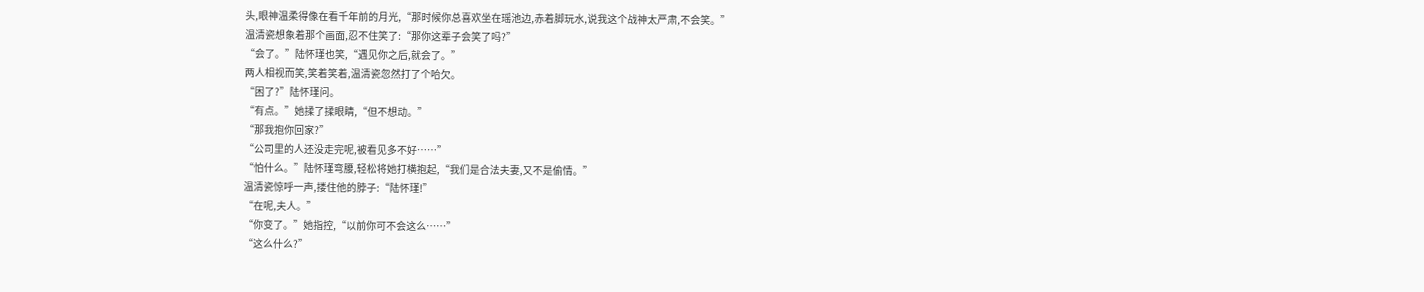头,眼神温柔得像在看千年前的月光,“那时候你总喜欢坐在瑶池边,赤着脚玩水,说我这个战神太严肃,不会笑。”
温清瓷想象着那个画面,忍不住笑了:“那你这辈子会笑了吗?”
“会了。”陆怀瑾也笑,“遇见你之后,就会了。”
两人相视而笑,笑着笑着,温清瓷忽然打了个哈欠。
“困了?”陆怀瑾问。
“有点。”她揉了揉眼睛,“但不想动。”
“那我抱你回家?”
“公司里的人还没走完呢,被看见多不好……”
“怕什么。”陆怀瑾弯腰,轻松将她打横抱起,“我们是合法夫妻,又不是偷情。”
温清瓷惊呼一声,搂住他的脖子:“陆怀瑾!”
“在呢,夫人。”
“你变了。”她指控,“以前你可不会这么……”
“这么什么?”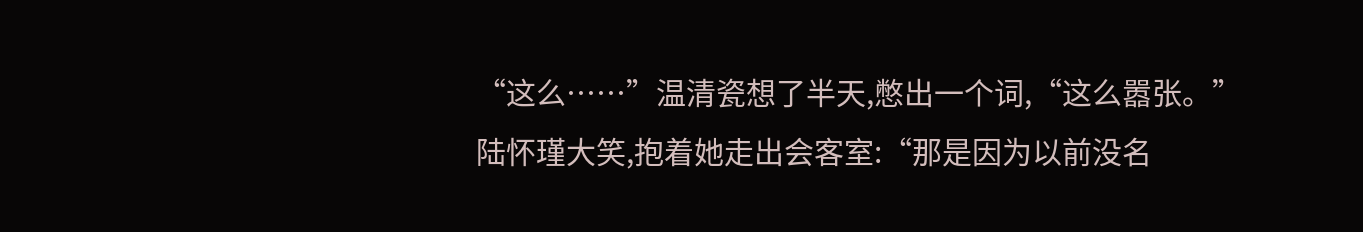“这么……”温清瓷想了半天,憋出一个词,“这么嚣张。”
陆怀瑾大笑,抱着她走出会客室:“那是因为以前没名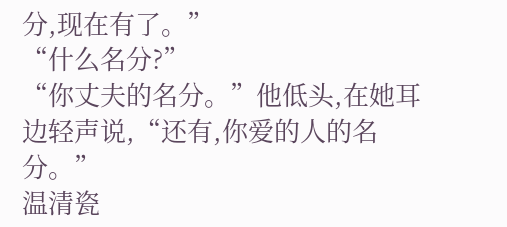分,现在有了。”
“什么名分?”
“你丈夫的名分。”他低头,在她耳边轻声说,“还有,你爱的人的名分。”
温清瓷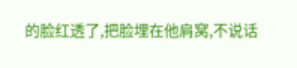的脸红透了,把脸埋在他肩窝,不说话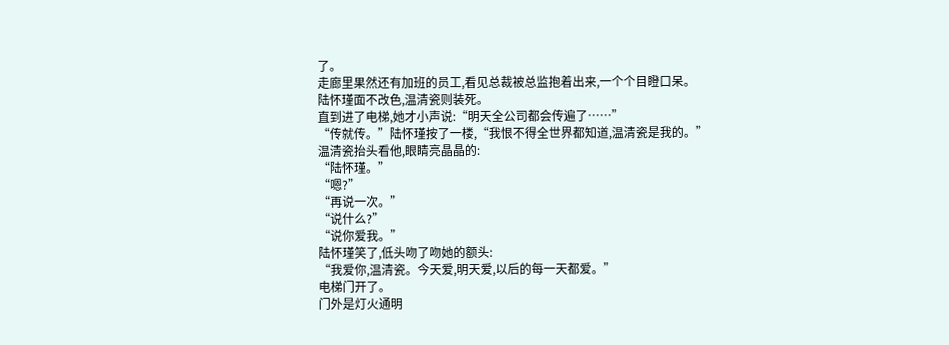了。
走廊里果然还有加班的员工,看见总裁被总监抱着出来,一个个目瞪口呆。
陆怀瑾面不改色,温清瓷则装死。
直到进了电梯,她才小声说:“明天全公司都会传遍了……”
“传就传。”陆怀瑾按了一楼,“我恨不得全世界都知道,温清瓷是我的。”
温清瓷抬头看他,眼睛亮晶晶的:
“陆怀瑾。”
“嗯?”
“再说一次。”
“说什么?”
“说你爱我。”
陆怀瑾笑了,低头吻了吻她的额头:
“我爱你,温清瓷。今天爱,明天爱,以后的每一天都爱。”
电梯门开了。
门外是灯火通明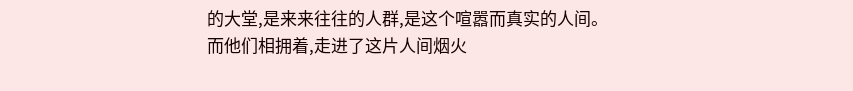的大堂,是来来往往的人群,是这个喧嚣而真实的人间。
而他们相拥着,走进了这片人间烟火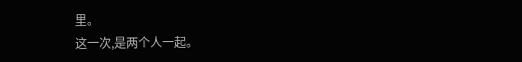里。
这一次,是两个人一起。